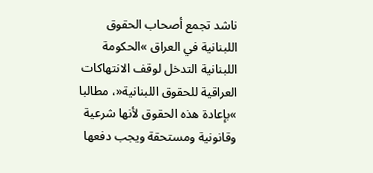ناشد تجمع أصحاب الحقوق اللبنانية في العراق »الحكومة اللبنانية التدخل لوقف الانتهاكات العراقية للحقوق اللبنانية«، مطالبا »بإعادة هذه الحقوق لأنها شرعية وقانونية ومستحقة ويجب دفعها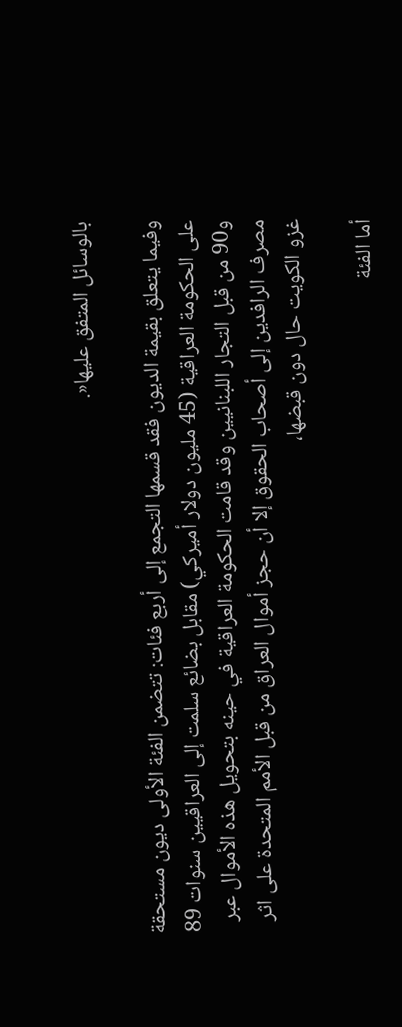بالوسائل المتفق عليها«.

وفيما يتعلق بقيمة الديون فقد قسمها التجمع إلى أربع فئات: تتضمن الفئة الأولى ديون مستحقة على الحكومة العراقية (45 مليون دولار أميركي) مقابل بضائع سلمت إلى العراقيين سنوات 89 و90 من قبل التجار اللبنانيين وقد قامت الحكومة العراقية في حينه بتحويل هذه الأموال عبر مصرف الرافدين إلى أصحاب الحقوق إلا أن حجز أموال العراق من قبل الأمم المتحدة على اثر غزو الكويت حال دون قبضها،

أما الفئة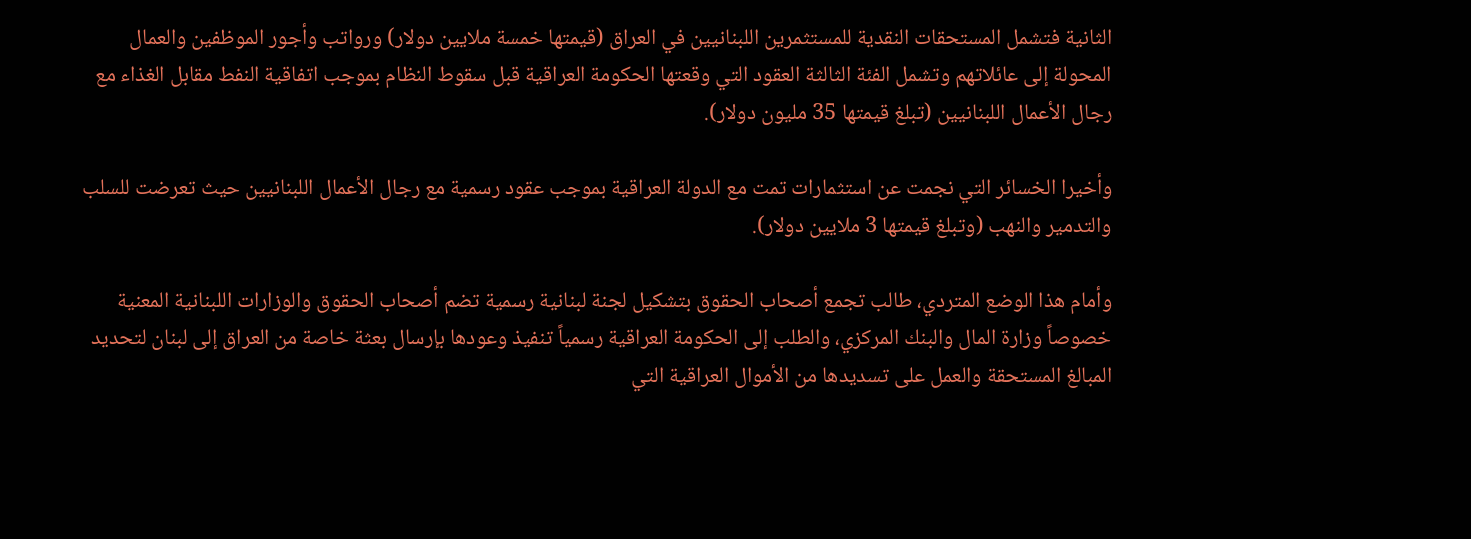الثانية فتشمل المستحقات النقدية للمستثمرين اللبنانيين في العراق (قيمتها خمسة ملايين دولار) ورواتب وأجور الموظفين والعمال المحولة إلى عائلاتهم وتشمل الفئة الثالثة العقود التي وقعتها الحكومة العراقية قبل سقوط النظام بموجب اتفاقية النفط مقابل الغذاء مع رجال الأعمال اللبنانيين (تبلغ قيمتها 35 مليون دولار).

وأخيرا الخسائر التي نجمت عن استثمارات تمت مع الدولة العراقية بموجب عقود رسمية مع رجال الأعمال اللبنانيين حيث تعرضت للسلب والتدمير والنهب (وتبلغ قيمتها 3 ملايين دولار).

وأمام هذا الوضع المتردي، طالب تجمع أصحاب الحقوق بتشكيل لجنة لبنانية رسمية تضم أصحاب الحقوق والوزارات اللبنانية المعنية خصوصاً وزارة المال والبنك المركزي، والطلب إلى الحكومة العراقية رسمياً تنفيذ وعودها بإرسال بعثة خاصة من العراق إلى لبنان لتحديد المبالغ المستحقة والعمل على تسديدها من الأموال العراقية التي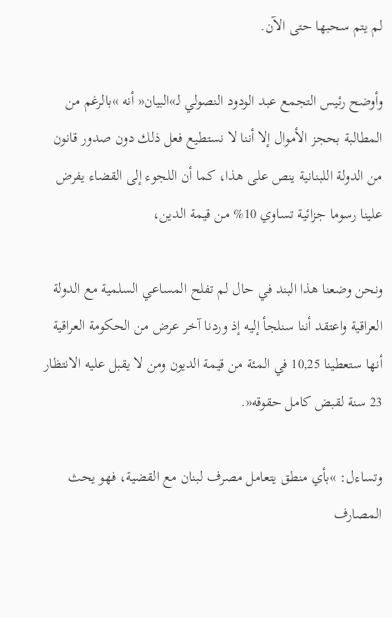لم يتم سحبها حتى الآن.

وأوضح رئيس التجمع عبد الودود النصولي لـ»البيان« أنه »بالرغم من المطالبة بحجز الأموال إلا أننا لا نستطيع فعل ذلك دون صدور قانون من الدولة اللبنانية ينص على هذا، كما أن اللجوء إلى القضاء يفرض علينا رسوما جزائية تساوي 10% من قيمة الدين،

ونحن وضعنا هذا البند في حال لم تفلح المساعي السلمية مع الدولة العراقية واعتقد أننا سنلجأ إليه إذ وردنا آخر عرض من الحكومة العراقية أنها ستعطينا 10,25 في المئة من قيمة الديون ومن لا يقبل عليه الانتظار 23 سنة لقبض كامل حقوقه«.

وتساءل: »بأي منطق يتعامل مصرف لبنان مع القضية، فهو يحث المصارف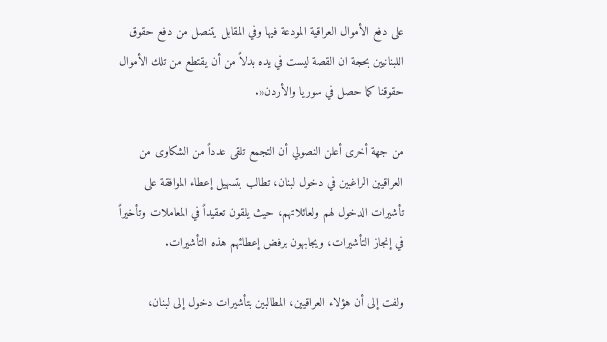على دفع الأموال العراقية المودعة فيها وفي المقابل يتنصل من دفع حقوق اللبنانيين بحجة ان القصة ليست في يده بدلاً من أن يقتطع من تلك الأموال حقوقنا كما حصل في سوريا والأردن«.

من جهة أخرى أعلن النصولي أن التجمع تلقى عدداً من الشكاوى من العراقيين الراغبين في دخول لبنان، تطالب بتسهيل إعطاء الموافقة على تأشيرات الدخول لهم ولعائلاتهم، حيث يلقون تعقيداً في المعاملات وتأخيراً في إنجاز التأشيرات، ويجابهون برفض إعطائهم هذه التأشيرات.

ولفت إلى أن هؤلاء العراقيين، المطالبين بتأشيرات دخول إلى لبنان،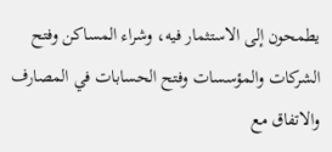يطمحون إلى الاستثمار فيه، وشراء المساكن وفتح الشركات والمؤسسات وفتح الحسابات في المصارف والاتفاق مع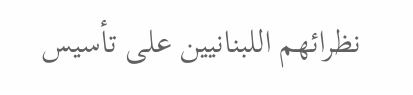نظرائهم اللبنانيين على تأسيس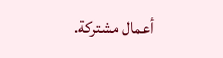أعمال مشتركة.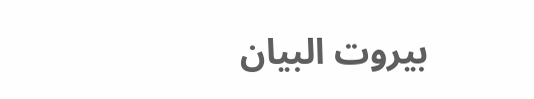بيروت البيان